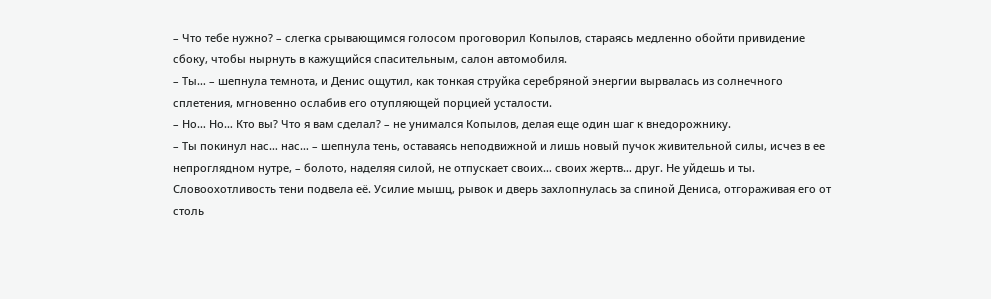– Что тебе нужно? – слегка срывающимся голосом проговорил Копылов, стараясь медленно обойти привидение сбоку, чтобы нырнуть в кажущийся спасительным, салон автомобиля.
– Ты… – шепнула темнота, и Денис ощутил, как тонкая струйка серебряной энергии вырвалась из солнечного сплетения, мгновенно ослабив его отупляющей порцией усталости.
– Но… Но… Кто вы? Что я вам сделал? – не унимался Копылов, делая еще один шаг к внедорожнику.
– Ты покинул нас… нас… – шепнула тень, оставаясь неподвижной и лишь новый пучок живительной силы, исчез в ее непроглядном нутре, – болото, наделяя силой, не отпускает своих… своих жертв… друг. Не уйдешь и ты.
Словоохотливость тени подвела её. Усилие мышц, рывок и дверь захлопнулась за спиной Дениса, отгораживая его от столь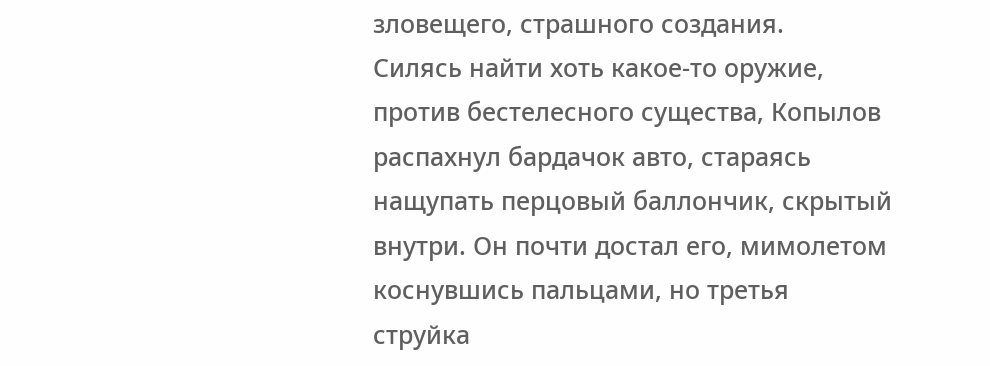зловещего, страшного создания.
Силясь найти хоть какое-то оружие, против бестелесного существа, Копылов распахнул бардачок авто, стараясь нащупать перцовый баллончик, скрытый внутри. Он почти достал его, мимолетом коснувшись пальцами, но третья струйка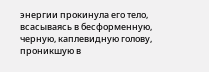энергии прокинула его тело, всасываясь в бесформенную, черную, каплевидную голову, проникшую в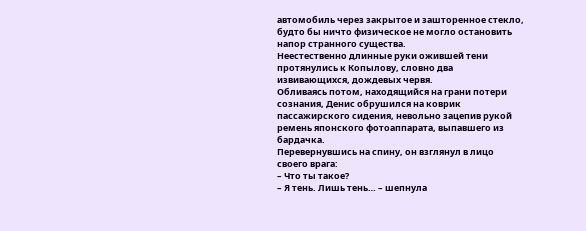автомобиль через закрытое и зашторенное стекло, будто бы ничто физическое не могло остановить напор странного существа.
Неестественно длинные руки ожившей тени протянулись к Копылову, словно два извивающихся, дождевых червя.
Обливаясь потом, находящийся на грани потери сознания, Денис обрушился на коврик пассажирского сидения, невольно зацепив рукой ремень японского фотоаппарата, выпавшего из бардачка.
Перевернувшись на спину, он взглянул в лицо своего врага:
– Что ты такое?
– Я тень. Лишь тень… – шепнула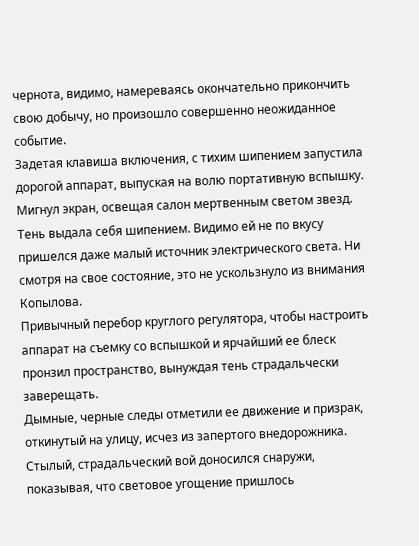чернота, видимо, намереваясь окончательно прикончить свою добычу, но произошло совершенно неожиданное событие.
Задетая клавиша включения, с тихим шипением запустила дорогой аппарат, выпуская на волю портативную вспышку. Мигнул экран, освещая салон мертвенным светом звезд.
Тень выдала себя шипением. Видимо ей не по вкусу пришелся даже малый источник электрического света. Ни смотря на свое состояние, это не ускользнуло из внимания Копылова.
Привычный перебор круглого регулятора, чтобы настроить аппарат на съемку со вспышкой и ярчайший ее блеск пронзил пространство, вынуждая тень страдальчески заверещать.
Дымные, черные следы отметили ее движение и призрак, откинутый на улицу, исчез из запертого внедорожника.
Стылый, страдальческий вой доносился снаружи, показывая, что световое угощение пришлось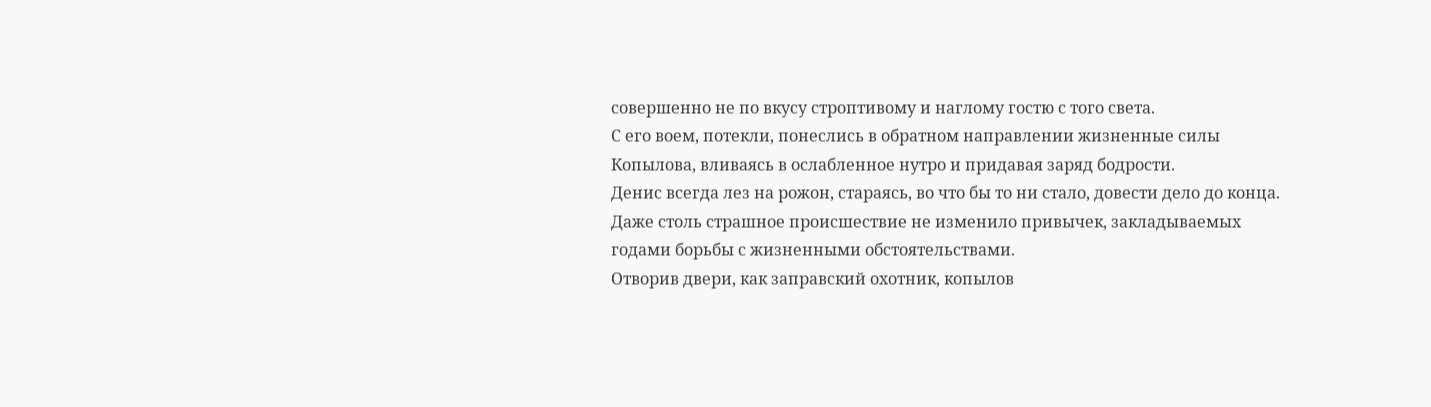совершенно не по вкусу строптивому и наглому гостю с того света.
С его воем, потекли, понеслись в обратном направлении жизненные силы Копылова, вливаясь в ослабленное нутро и придавая заряд бодрости.
Денис всегда лез на рожон, стараясь, во что бы то ни стало, довести дело до конца. Даже столь страшное происшествие не изменило привычек, закладываемых годами борьбы с жизненными обстоятельствами.
Отворив двери, как заправский охотник, копылов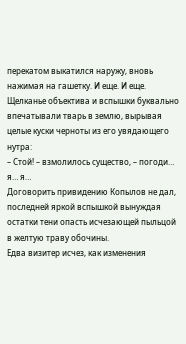перекатом выкатился наружу, вновь нажимая на гашетку. И еще. И еще.
Щелканье объектива и вспышки буквально впечатывали тварь в землю, вырывая целые куски черноты из его увядающего нутра:
– Стой! – взмолилось существо, – погоди… я… я…
Договорить привидению Копылов не дал, последней яркой вспышкой вынуждая остатки тени опасть исчезающей пыльцой в желтую траву обочины.
Едва визитер исчез, как изменения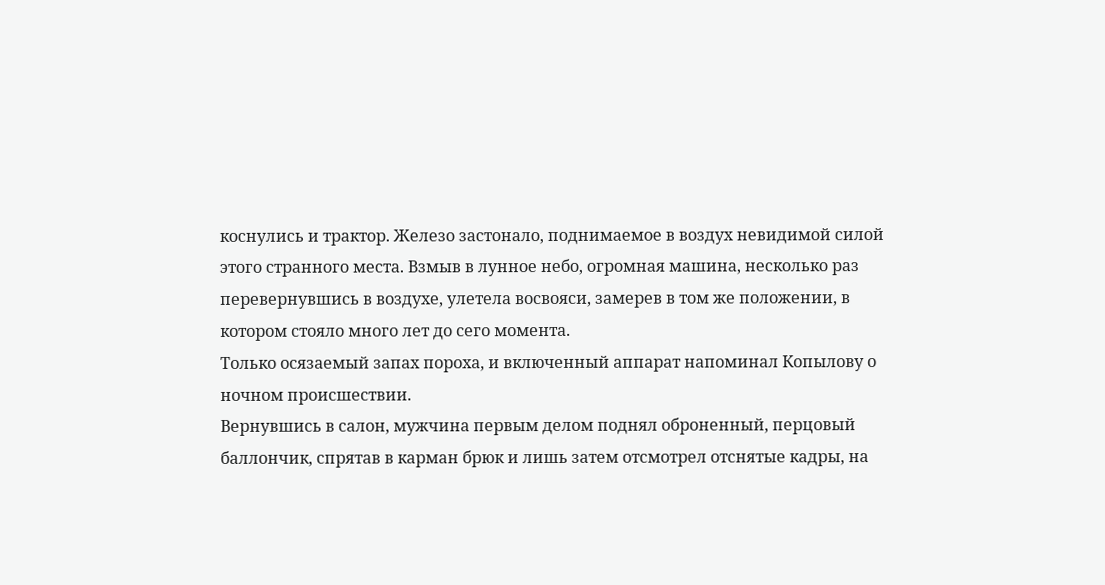коснулись и трактор. Железо застонало, поднимаемое в воздух невидимой силой этого странного места. Взмыв в лунное небо, огромная машина, несколько раз перевернувшись в воздухе, улетела восвояси, замерев в том же положении, в котором стояло много лет до сего момента.
Только осязаемый запах пороха, и включенный аппарат напоминал Копылову о ночном происшествии.
Вернувшись в салон, мужчина первым делом поднял оброненный, перцовый баллончик, спрятав в карман брюк и лишь затем отсмотрел отснятые кадры, на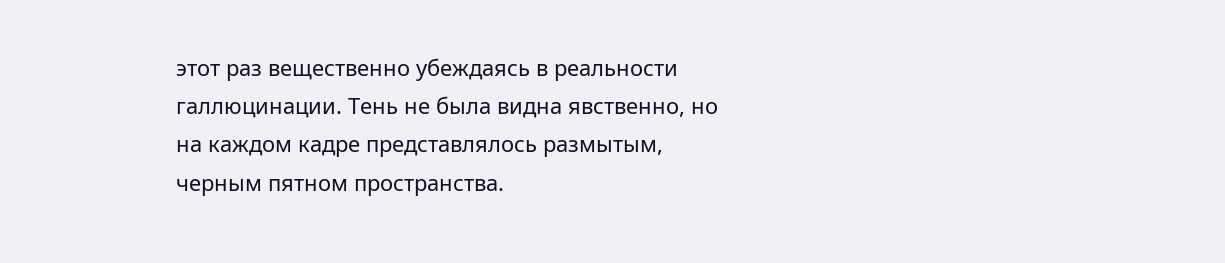этот раз вещественно убеждаясь в реальности галлюцинации. Тень не была видна явственно, но на каждом кадре представлялось размытым, черным пятном пространства.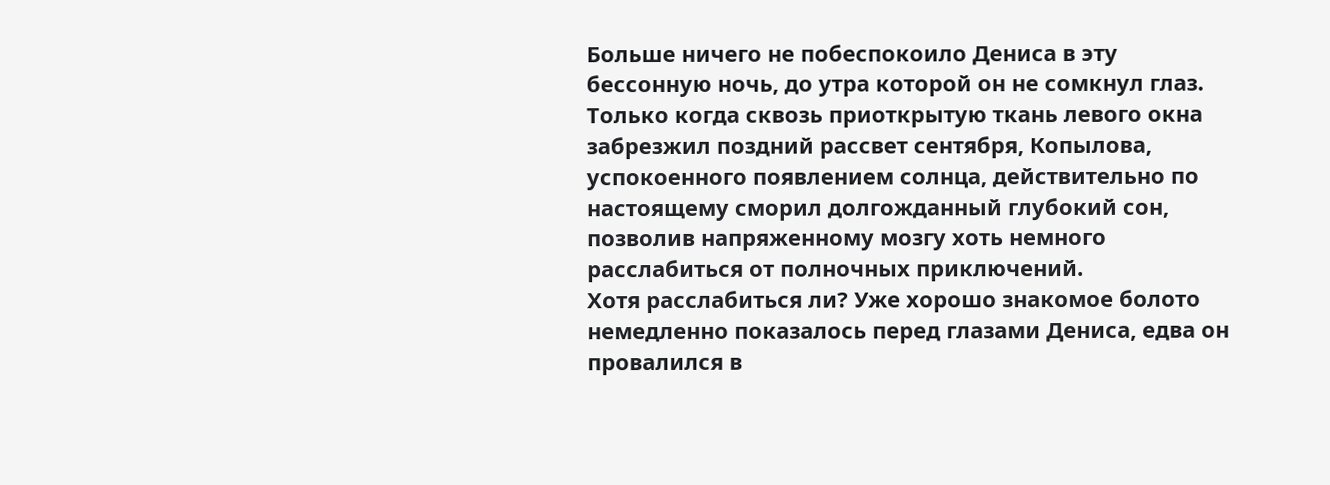Больше ничего не побеспокоило Дениса в эту бессонную ночь, до утра которой он не сомкнул глаз.
Только когда сквозь приоткрытую ткань левого окна забрезжил поздний рассвет сентября, Копылова, успокоенного появлением солнца, действительно по настоящему сморил долгожданный глубокий сон, позволив напряженному мозгу хоть немного расслабиться от полночных приключений.
Хотя расслабиться ли? Уже хорошо знакомое болото немедленно показалось перед глазами Дениса, едва он провалился в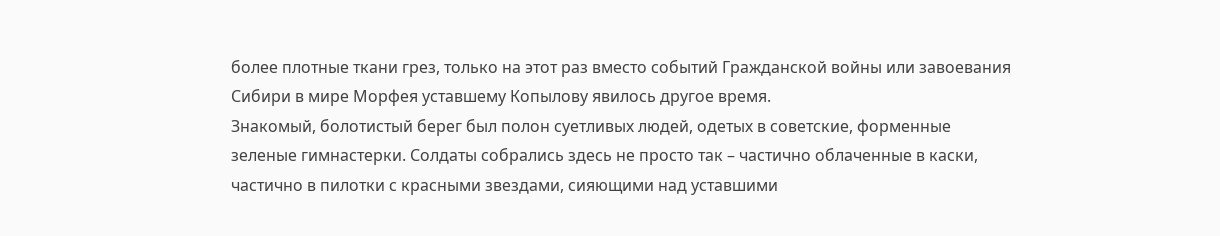более плотные ткани грез, только на этот раз вместо событий Гражданской войны или завоевания Сибири в мире Морфея уставшему Копылову явилось другое время.
Знакомый, болотистый берег был полон суетливых людей, одетых в советские, форменные зеленые гимнастерки. Солдаты собрались здесь не просто так – частично облаченные в каски, частично в пилотки с красными звездами, сияющими над уставшими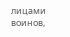лицами воинов,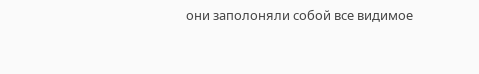они заполоняли собой все видимое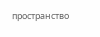пространство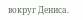вокруг Дениса.